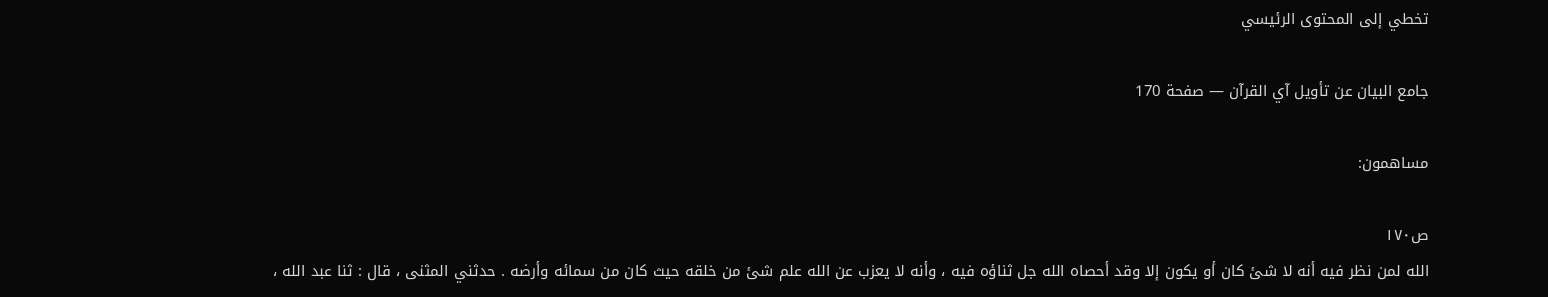تخطي إلى المحتوى الرئيسي

جامع البيان عن تأويل آي القرآن — صفحة 170

مساهمون:

ص١٧٠
الله لمن نظر فيه أنه لا شئ كان أو يكون إلا وقد أحصاه الله جل ثناؤه فيه ، وأنه لا يعزب عن الله علم شئ من خلقه حيث كان من سمائه وأرضه . حدثني المثنى ، قال : ثنا عبد الله ،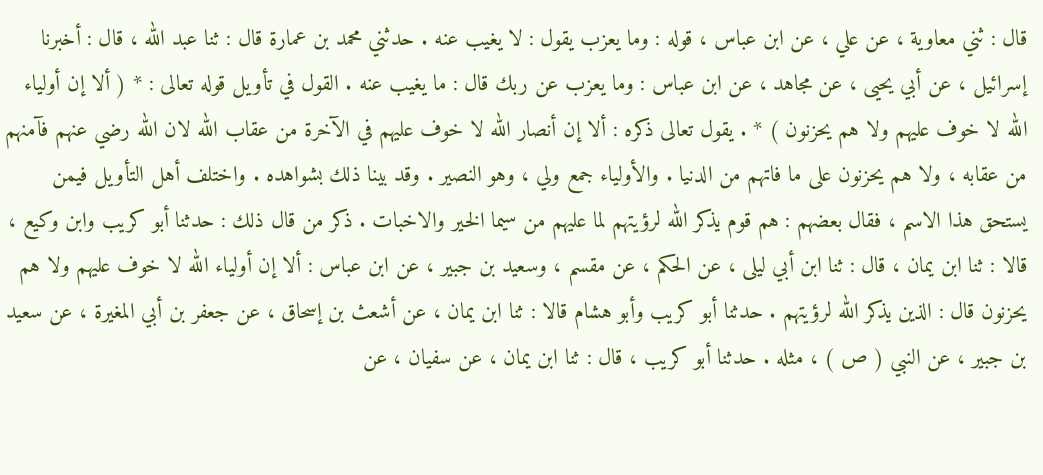قال : ثني معاوية ، عن علي ، عن ابن عباس ، قوله : وما يعزب يقول : لا يغيب عنه . حدثني محمد بن عمارة قال : ثنا عبد الله ، قال : أخبرنا إسرائيل ، عن أبي يحيى ، عن مجاهد ، عن ابن عباس : وما يعزب عن ربك قال : ما يغيب عنه . القول في تأويل قوله تعالى : * ( ألا إن أولياء الله لا خوف عليهم ولا هم يحزنون ) * . يقول تعالى ذكره : ألا إن أنصار الله لا خوف عليهم في الآخرة من عقاب الله لان الله رضي عنهم فآمنهم من عقابه ، ولا هم يحزنون على ما فاتهم من الدنيا . والأولياء جمع ولي ، وهو النصير . وقد بينا ذلك بشواهده . واختلف أهل التأويل فيمن يستحق هذا الاسم ، فقال بعضهم : هم قوم يذكر الله لرؤيتهم لما عليهم من سيما الخير والاخبات . ذكر من قال ذلك : حدثنا أبو كريب وابن وكيع ، قالا : ثنا ابن يمان ، قال : ثنا ابن أبي ليلى ، عن الحكم ، عن مقسم ، وسعيد بن جبير ، عن ابن عباس : ألا إن أولياء الله لا خوف عليهم ولا هم يحزنون قال : الذين يذكر الله لرؤيتهم . حدثنا أبو كريب وأبو هشام قالا : ثنا ابن يمان ، عن أشعث بن إسحاق ، عن جعفر بن أبي المغيرة ، عن سعيد بن جبير ، عن النبي ( ص ) ، مثله . حدثنا أبو كريب ، قال : ثنا ابن يمان ، عن سفيان ، عن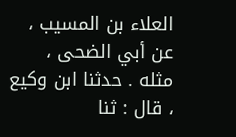العلاء بن المسيب ، عن أبي الضحى ، مثله . حدثنا ابن وكيع ، قال : ثنا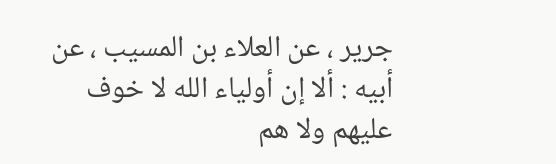جرير ، عن العلاء بن المسيب ، عن أبيه : ألا إن أولياء الله لا خوف عليهم ولا هم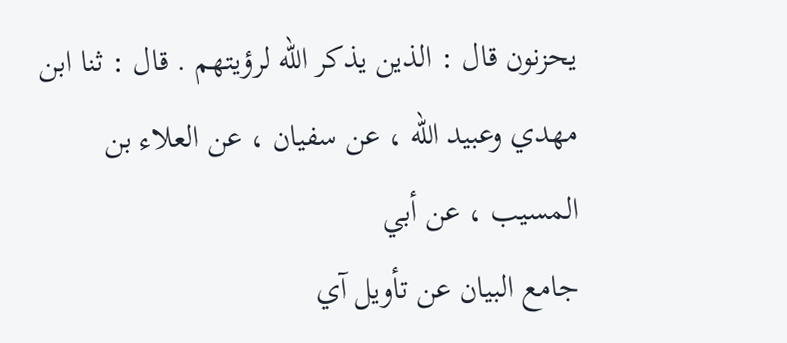يحزنون قال : الذين يذكر الله لرؤيتهم . قال : ثنا ابن مهدي وعبيد الله ، عن سفيان ، عن العلاء بن المسيب ، عن أبي
جامع البيان عن تأويل آي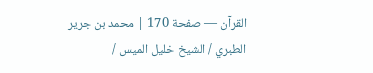القرآن — صفحة 170 | محمد بن جرير الطبري / الشيخ خليل الميس /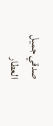صدقي جميل العطار